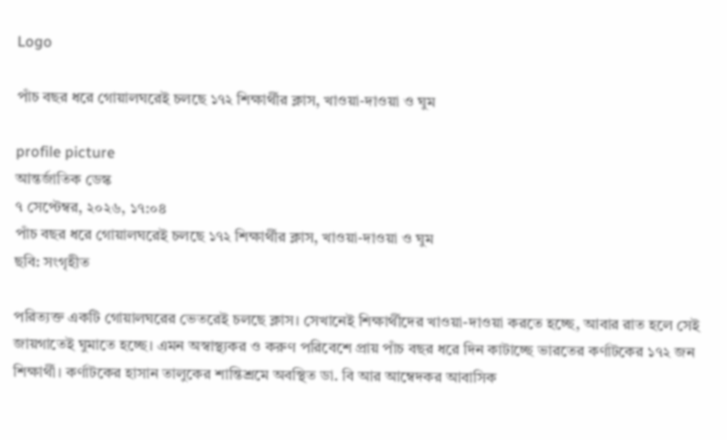Logo

পাঁচ বছর ধরে গোয়ালঘরেই চলছে ১৭২ শিক্ষার্থীর ক্লাস, খাওয়া-দাওয়া ও ঘুম

profile picture
আন্তর্জাতিক ডেস্ক
৭ সেপ্টেম্বর, ২০২৬, ১৭:০৪
পাঁচ বছর ধরে গোয়ালঘরেই চলছে ১৭২ শিক্ষার্থীর ক্লাস, খাওয়া-দাওয়া ও ঘুম
ছবি: সংগৃহীত

পরিত্যক্ত একটি গোয়ালঘরের ভেতরেই চলছে ক্লাস। সেখানেই শিক্ষার্থীদের খাওয়া-দাওয়া করতে হচ্ছে, আবার রাত হলে সেই জায়গাতেই ঘুমাতে হচ্ছে। এমন অস্বাস্থ্যকর ও করুণ পরিবেশে প্রায় পাঁচ বছর ধরে দিন কাটাচ্ছে ভারতের কর্ণাটকের ১৭২ জন শিক্ষার্থী। কর্ণাটকের হাসান তালুকের শান্তিশ্রমে অবস্থিত ডা. বি আর আম্বেদকর আবাসিক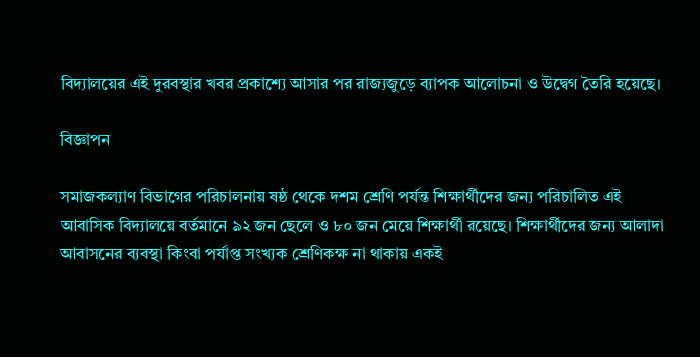বিদ্যালয়ের এই দুরবস্থার খবর প্রকাশ্যে আসার পর রাজ্যজুড়ে ব্যাপক আলোচনা ও উদ্বেগ তৈরি হয়েছে।

বিজ্ঞাপন

সমাজকল্যাণ বিভাগের পরিচালনায় ষষ্ঠ থেকে দশম শ্রেণি পর্যন্ত শিক্ষার্থীদের জন্য পরিচালিত এই আবাসিক বিদ্যালয়ে বর্তমানে ৯২ জন ছেলে ও ৮০ জন মেয়ে শিক্ষার্থী রয়েছে। শিক্ষার্থীদের জন্য আলাদা আবাসনের ব্যবস্থা কিংবা পর্যাপ্ত সংখ্যক শ্রেণিকক্ষ না থাকায় একই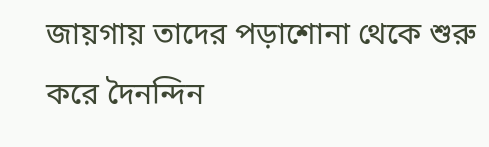জায়গায় তাদের পড়াশোনা থেকে শুরু করে দৈনন্দিন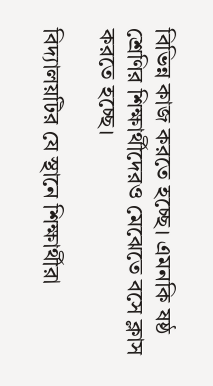বিভিন্ন কাজ করতে হচ্ছে। এমনকি ষষ্ঠ শ্রেণির শিক্ষার্থীদেরও মেঝেতে বসে ক্লাস করতে হচ্ছে।

বিদ্যালয়টির যে স্থানে শিক্ষার্থীরা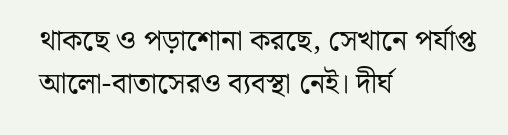থাকছে ও পড়াশোনা করছে, সেখানে পর্যাপ্ত আলো-বাতাসেরও ব্যবস্থা নেই। দীর্ঘ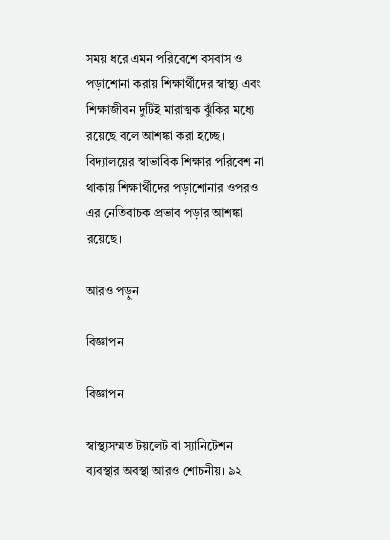সময় ধরে এমন পরিবেশে বসবাস ও পড়াশোনা করায় শিক্ষার্থীদের স্বাস্থ্য এবং শিক্ষাজীবন দুটিই মারাত্মক ঝুঁকির মধ্যে রয়েছে বলে আশঙ্কা করা হচ্ছে। বিদ্যালয়ের স্বাভাবিক শিক্ষার পরিবেশ না থাকায় শিক্ষার্থীদের পড়াশোনার ওপরও এর নেতিবাচক প্রভাব পড়ার আশঙ্কা রয়েছে।

আরও পড়ুন

বিজ্ঞাপন

বিজ্ঞাপন

স্বাস্থ্যসম্মত টয়লেট বা স্যানিটেশন ব্যবস্থার অবস্থা আরও শোচনীয়। ৯২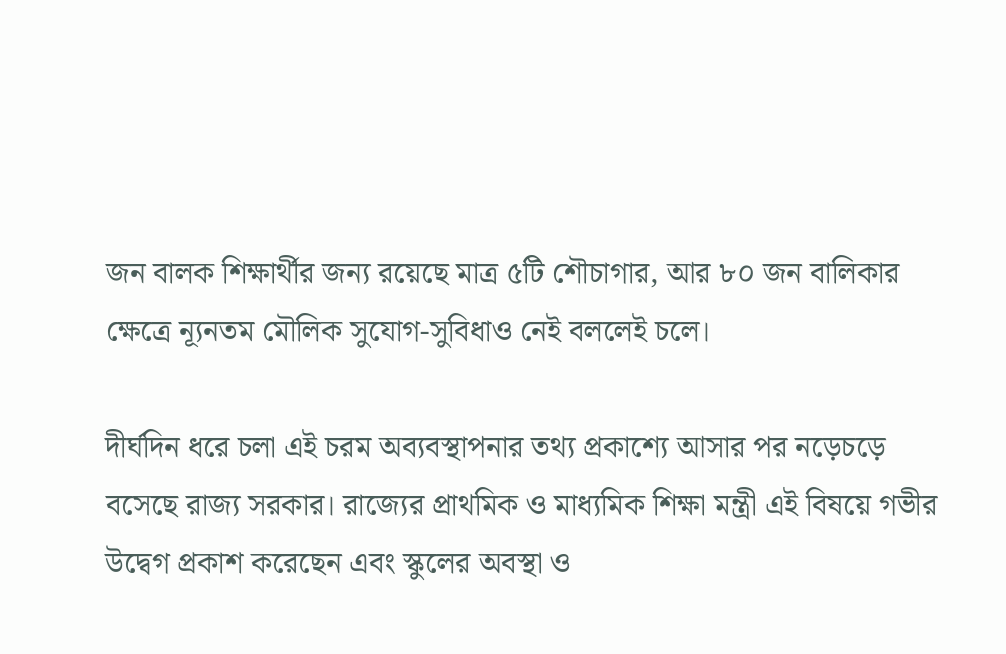জন বালক শিক্ষার্থীর জন্য রয়েছে মাত্র ৫টি শৌচাগার, আর ৮০ জন বালিকার ক্ষেত্রে ন্যূনতম মৌলিক সুযোগ-সুবিধাও নেই বললেই চলে।

দীর্ঘদিন ধরে চলা এই চরম অব্যবস্থাপনার তথ্য প্রকাশ্যে আসার পর নড়েচড়ে বসেছে রাজ্য সরকার। রাজ্যের প্রাথমিক ও মাধ্যমিক শিক্ষা মন্ত্রী এই বিষয়ে গভীর উদ্বেগ প্রকাশ করেছেন এবং স্কুলের অবস্থা ও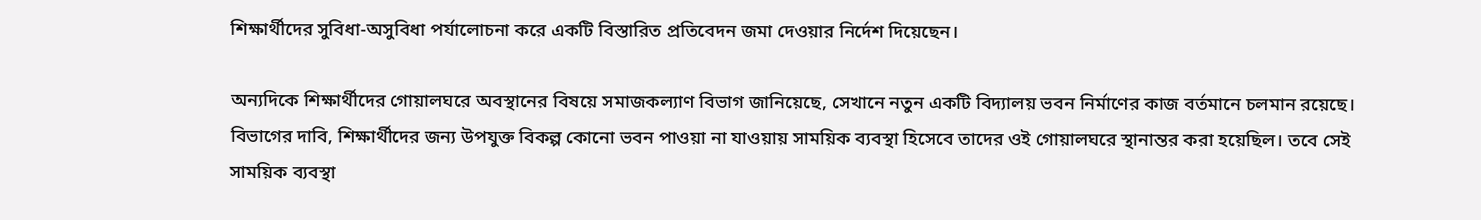শিক্ষার্থীদের সুবিধা-অসুবিধা পর্যালোচনা করে একটি বিস্তারিত প্রতিবেদন জমা দেওয়ার নির্দেশ দিয়েছেন।

অন্যদিকে শিক্ষার্থীদের গোয়ালঘরে অবস্থানের বিষয়ে সমাজকল্যাণ বিভাগ জানিয়েছে, সেখানে নতুন একটি বিদ্যালয় ভবন নির্মাণের কাজ বর্তমানে চলমান রয়েছে। বিভাগের দাবি, শিক্ষার্থীদের জন্য উপযুক্ত বিকল্প কোনো ভবন পাওয়া না যাওয়ায় সাময়িক ব্যবস্থা হিসেবে তাদের ওই গোয়ালঘরে স্থানান্তর করা হয়েছিল। তবে সেই সাময়িক ব্যবস্থা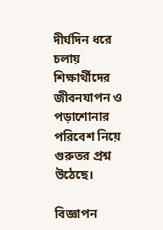দীর্ঘদিন ধরে চলায় শিক্ষার্থীদের জীবনযাপন ও পড়াশোনার পরিবেশ নিয়ে গুরুতর প্রশ্ন উঠেছে।

বিজ্ঞাপন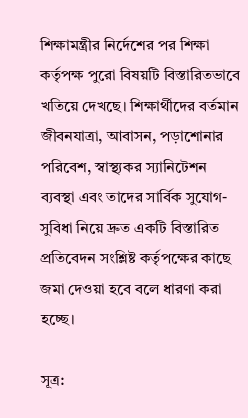শিক্ষামন্ত্রীর নির্দেশের পর শিক্ষা কর্তৃপক্ষ পুরো বিষয়টি বিস্তারিতভাবে খতিয়ে দেখছে। শিক্ষার্থীদের বর্তমান জীবনযাত্রা, আবাসন, পড়াশোনার পরিবেশ, স্বাস্থ্যকর স্যানিটেশন ব্যবস্থা এবং তাদের সার্বিক সুযোগ-সুবিধা নিয়ে দ্রুত একটি বিস্তারিত প্রতিবেদন সংশ্লিষ্ট কর্তৃপক্ষের কাছে জমা দেওয়া হবে বলে ধারণা করা হচ্ছে।

সূত্র: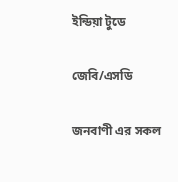ইন্ডিয়া টুডে

জেবি/এসডি

জনবাণী এর সকল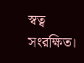স্বত্ব সংরক্ষিত।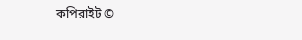কপিরাইট ©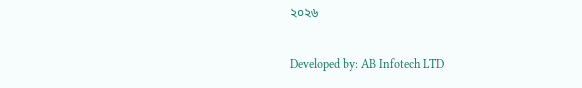২০২৬

Developed by: AB Infotech LTD